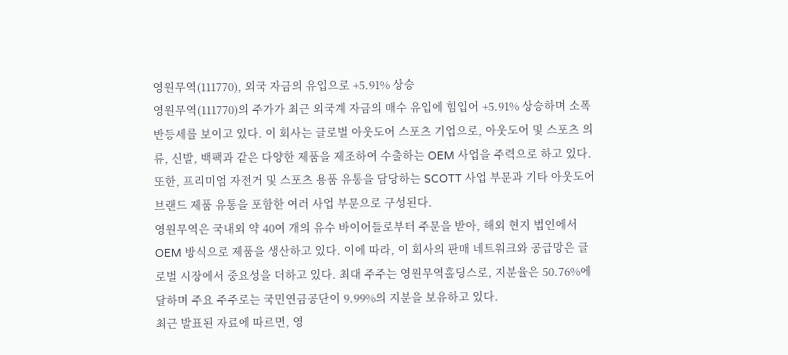영원무역(111770), 외국 자금의 유입으로 +5.91% 상승
영원무역(111770)의 주가가 최근 외국계 자금의 매수 유입에 힘입어 +5.91% 상승하며 소폭 반등세를 보이고 있다. 이 회사는 글로벌 아웃도어 스포츠 기업으로, 아웃도어 및 스포츠 의류, 신발, 백팩과 같은 다양한 제품을 제조하여 수출하는 OEM 사업을 주력으로 하고 있다. 또한, 프리미엄 자전거 및 스포츠 용품 유통을 담당하는 SCOTT 사업 부문과 기타 아웃도어 브랜드 제품 유통을 포함한 여러 사업 부문으로 구성된다.
영원무역은 국내외 약 40여 개의 유수 바이어들로부터 주문을 받아, 해외 현지 법인에서 OEM 방식으로 제품을 생산하고 있다. 이에 따라, 이 회사의 판매 네트워크와 공급망은 글로벌 시장에서 중요성을 더하고 있다. 최대 주주는 영원무역홀딩스로, 지분율은 50.76%에 달하며 주요 주주로는 국민연금공단이 9.99%의 지분을 보유하고 있다.
최근 발표된 자료에 따르면, 영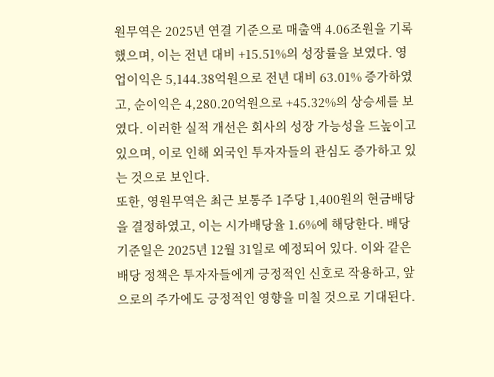원무역은 2025년 연결 기준으로 매출액 4.06조원을 기록했으며, 이는 전년 대비 +15.51%의 성장률을 보였다. 영업이익은 5,144.38억원으로 전년 대비 63.01% 증가하였고, 순이익은 4,280.20억원으로 +45.32%의 상승세를 보였다. 이러한 실적 개선은 회사의 성장 가능성을 드높이고 있으며, 이로 인해 외국인 투자자들의 관심도 증가하고 있는 것으로 보인다.
또한, 영원무역은 최근 보통주 1주당 1,400원의 현금배당을 결정하였고, 이는 시가배당율 1.6%에 해당한다. 배당 기준일은 2025년 12월 31일로 예정되어 있다. 이와 같은 배당 정책은 투자자들에게 긍정적인 신호로 작용하고, 앞으로의 주가에도 긍정적인 영향을 미칠 것으로 기대된다.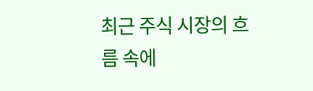최근 주식 시장의 흐름 속에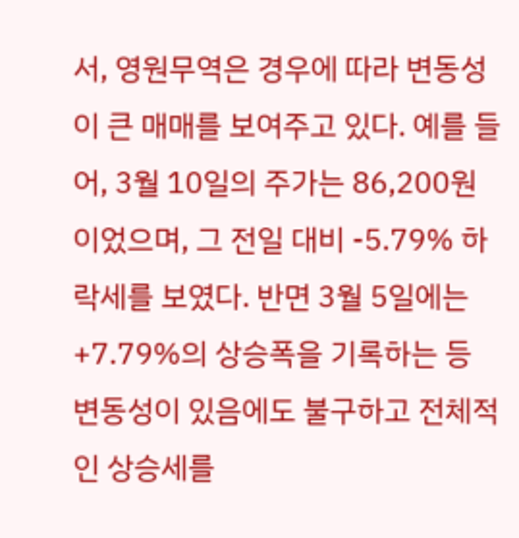서, 영원무역은 경우에 따라 변동성이 큰 매매를 보여주고 있다. 예를 들어, 3월 10일의 주가는 86,200원이었으며, 그 전일 대비 -5.79% 하락세를 보였다. 반면 3월 5일에는 +7.79%의 상승폭을 기록하는 등 변동성이 있음에도 불구하고 전체적인 상승세를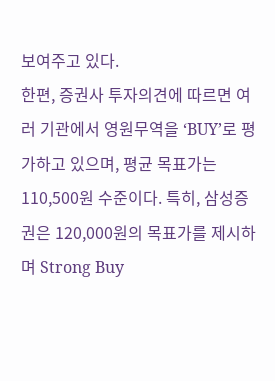보여주고 있다.
한편, 증권사 투자의견에 따르면 여러 기관에서 영원무역을 ‘BUY’로 평가하고 있으며, 평균 목표가는 110,500원 수준이다. 특히, 삼성증권은 120,000원의 목표가를 제시하며 Strong Buy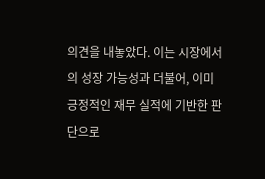의견을 내놓았다. 이는 시장에서의 성장 가능성과 더불어, 이미 긍정적인 재무 실적에 기반한 판단으로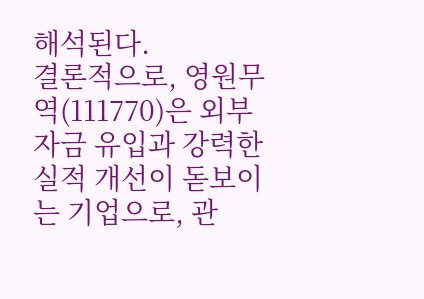해석된다.
결론적으로, 영원무역(111770)은 외부 자금 유입과 강력한 실적 개선이 돋보이는 기업으로, 관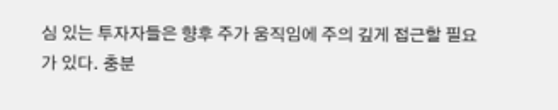심 있는 투자자들은 향후 주가 움직임에 주의 깊게 접근할 필요가 있다. 충분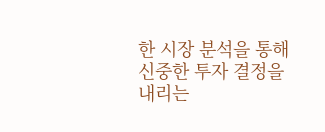한 시장 분석을 통해 신중한 투자 결정을 내리는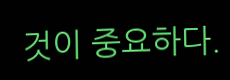것이 중요하다.